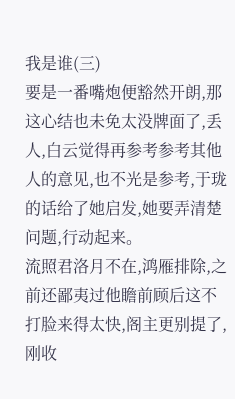我是谁(三)
要是一番嘴炮便豁然开朗,那这心结也未免太没牌面了,丢人,白云觉得再参考参考其他人的意见,也不光是参考,于珑的话给了她启发,她要弄清楚问题,行动起来。
流照君洛月不在,鸿雁排除,之前还鄙夷过他瞻前顾后这不打脸来得太快,阁主更别提了,刚收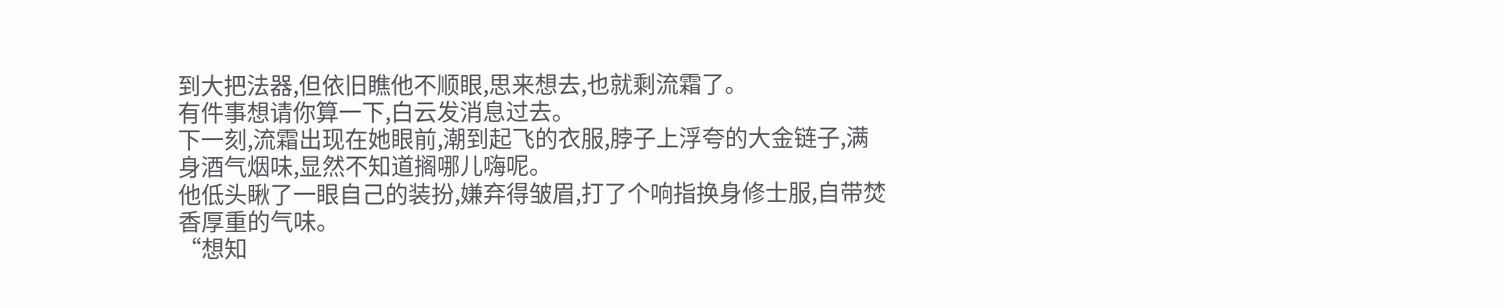到大把法器,但依旧瞧他不顺眼,思来想去,也就剩流霜了。
有件事想请你算一下,白云发消息过去。
下一刻,流霜出现在她眼前,潮到起飞的衣服,脖子上浮夸的大金链子,满身酒气烟味,显然不知道搁哪儿嗨呢。
他低头瞅了一眼自己的装扮,嫌弃得皱眉,打了个响指换身修士服,自带焚香厚重的气味。
“想知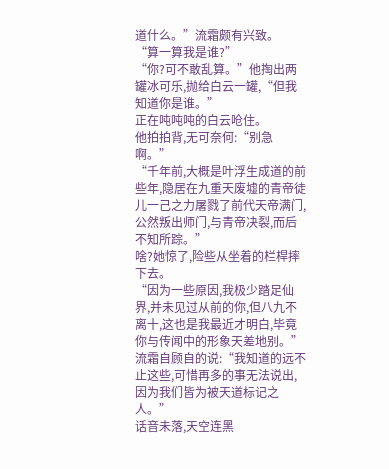道什么。”流霜颇有兴致。
“算一算我是谁?”
“你?可不敢乱算。”他掏出两罐冰可乐,抛给白云一罐,“但我知道你是谁。”
正在吨吨吨的白云呛住。
他拍拍背,无可奈何:“别急啊。”
“千年前,大概是叶浮生成道的前些年,隐居在九重天废墟的青帝徒儿一己之力屠戮了前代天帝满门,公然叛出师门,与青帝决裂,而后不知所踪。”
啥?她惊了,险些从坐着的栏桿摔下去。
“因为一些原因,我极少踏足仙界,并未见过从前的你,但八九不离十,这也是我最近才明白,毕竟你与传闻中的形象天差地别。”
流霜自顾自的说:“我知道的远不止这些,可惜再多的事无法说出,因为我们皆为被天道标记之人。”
话音未落,天空连黑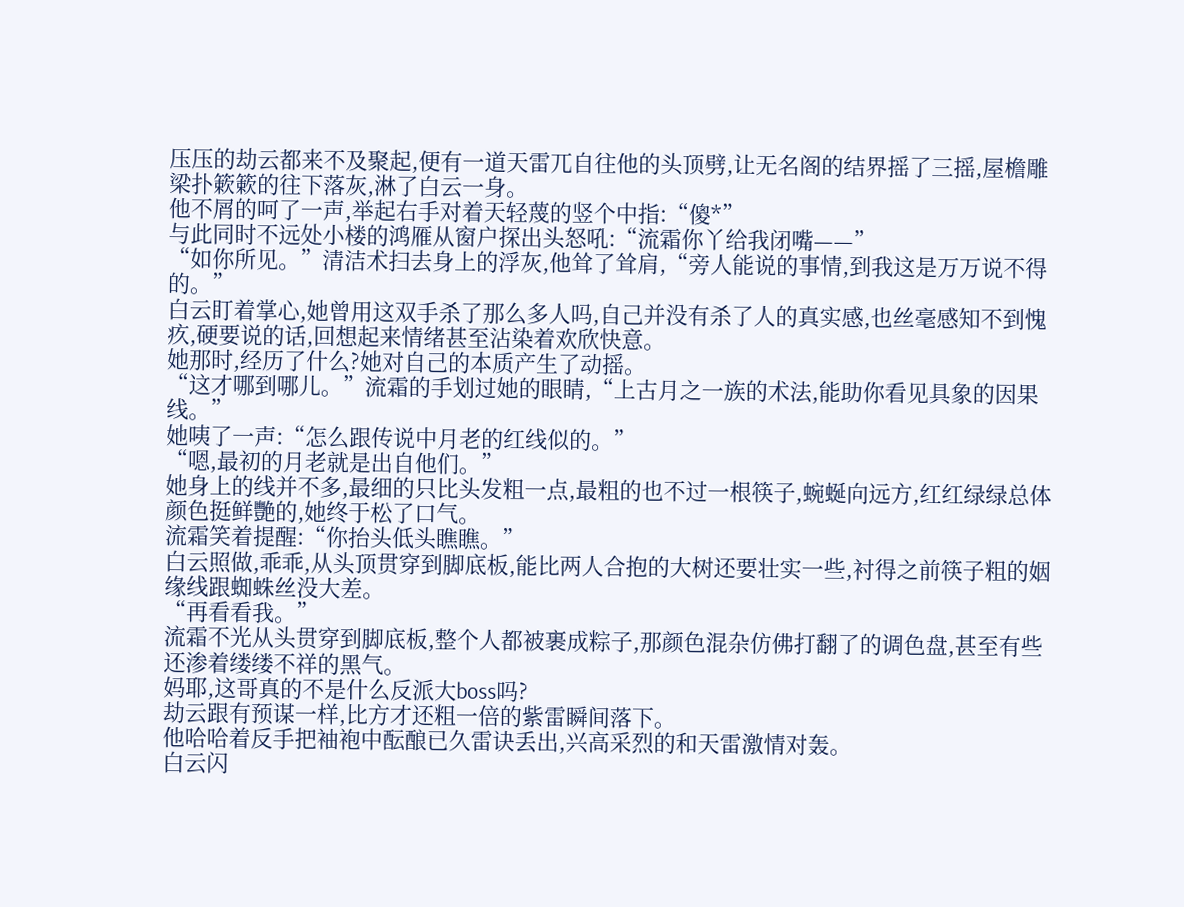压压的劫云都来不及聚起,便有一道天雷兀自往他的头顶劈,让无名阁的结界摇了三摇,屋檐雕梁扑簌簌的往下落灰,淋了白云一身。
他不屑的呵了一声,举起右手对着天轻蔑的竖个中指:“傻*”
与此同时不远处小楼的鸿雁从窗户探出头怒吼:“流霜你丫给我闭嘴——”
“如你所见。”清洁术扫去身上的浮灰,他耸了耸肩,“旁人能说的事情,到我这是万万说不得的。”
白云盯着掌心,她曾用这双手杀了那么多人吗,自己并没有杀了人的真实感,也丝毫感知不到愧疚,硬要说的话,回想起来情绪甚至沾染着欢欣快意。
她那时,经历了什么?她对自己的本质产生了动摇。
“这才哪到哪儿。”流霜的手划过她的眼睛,“上古月之一族的术法,能助你看见具象的因果线。”
她咦了一声:“怎么跟传说中月老的红线似的。”
“嗯,最初的月老就是出自他们。”
她身上的线并不多,最细的只比头发粗一点,最粗的也不过一根筷子,蜿蜒向远方,红红绿绿总体颜色挺鲜艷的,她终于松了口气。
流霜笑着提醒:“你抬头低头瞧瞧。”
白云照做,乖乖,从头顶贯穿到脚底板,能比两人合抱的大树还要壮实一些,衬得之前筷子粗的姻缘线跟蜘蛛丝没大差。
“再看看我。”
流霜不光从头贯穿到脚底板,整个人都被裹成粽子,那颜色混杂仿佛打翻了的调色盘,甚至有些还渗着缕缕不祥的黑气。
妈耶,这哥真的不是什么反派大boss吗?
劫云跟有预谋一样,比方才还粗一倍的紫雷瞬间落下。
他哈哈着反手把袖袍中酝酿已久雷诀丢出,兴高采烈的和天雷激情对轰。
白云闪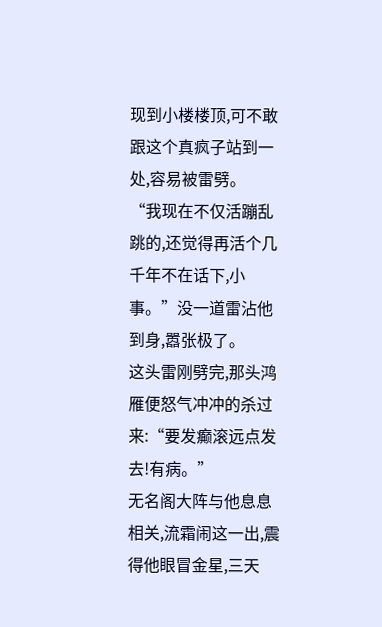现到小楼楼顶,可不敢跟这个真疯子站到一处,容易被雷劈。
“我现在不仅活蹦乱跳的,还觉得再活个几千年不在话下,小事。”没一道雷沾他到身,嚣张极了。
这头雷刚劈完,那头鸿雁便怒气冲冲的杀过来:“要发癫滚远点发去!有病。”
无名阁大阵与他息息相关,流霜闹这一出,震得他眼冒金星,三天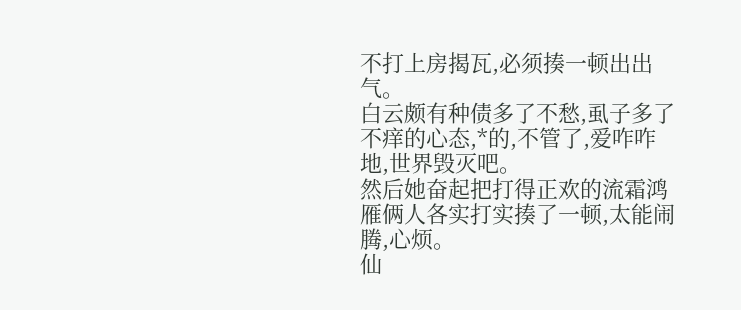不打上房揭瓦,必须揍一顿出出气。
白云颇有种债多了不愁,虱子多了不痒的心态,*的,不管了,爱咋咋地,世界毁灭吧。
然后她奋起把打得正欢的流霜鸿雁俩人各实打实揍了一顿,太能闹腾,心烦。
仙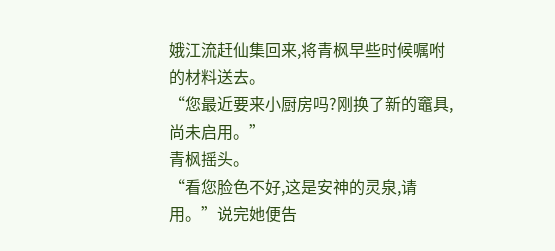娥江流赶仙集回来,将青枫早些时候嘱咐的材料送去。
“您最近要来小厨房吗?刚换了新的竈具,尚未启用。”
青枫摇头。
“看您脸色不好,这是安神的灵泉,请用。”说完她便告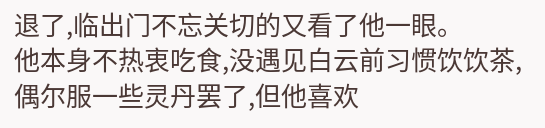退了,临出门不忘关切的又看了他一眼。
他本身不热衷吃食,没遇见白云前习惯饮饮茶,偶尔服一些灵丹罢了,但他喜欢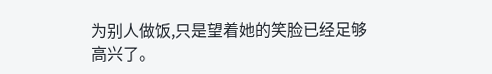为别人做饭,只是望着她的笑脸已经足够高兴了。